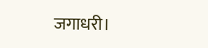जगाधरी।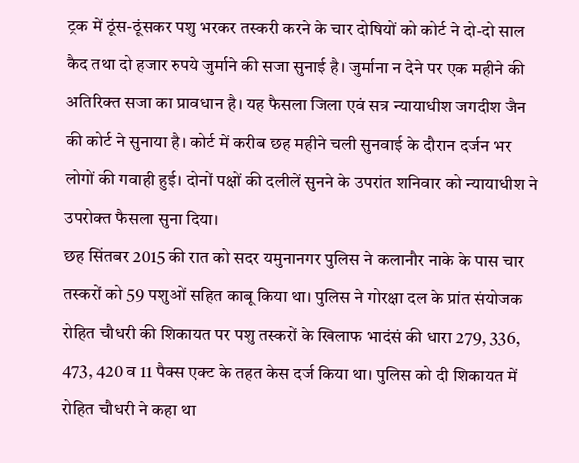ट्रक में ठूंस-ठूंसकर पशु भरकर तस्करी करने के चार दोषियों को कोर्ट ने दो-दो साल कैद तथा दो हजार रुपये जुर्माने की सजा सुनाई है। जुर्माना न देने पर एक महीने की अतिरिक्त सजा का प्रावधान है। यह फैसला जिला एवं सत्र न्यायाधीश जगदीश जैन की कोर्ट ने सुनाया है। कोर्ट में करीब छह महीने चली सुनवाई के दौरान दर्जन भर लोगों की गवाही हुई। दोनों पक्षों की दलीलें सुनने के उपरांत शनिवार को न्यायाधीश ने उपरोक्त फैसला सुना दिया।
छह सिंतबर 2015 की रात को सदर यमुनानगर पुलिस ने कलानौर नाके के पास चार तस्करों को 59 पशुओं सहित काबू किया था। पुलिस ने गोरक्षा दल के प्रांत संयोजक रोहित चौधरी की शिकायत पर पशु तस्करों के खिलाफ भादंसं की धारा 279, 336, 473, 420 व 11 पैक्स एक्ट के तहत केस दर्ज किया था। पुलिस को दी शिकायत में रोहित चौधरी ने कहा था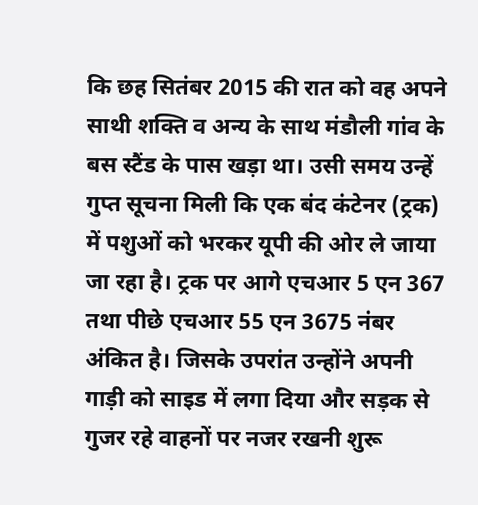कि छह सितंबर 2015 की रात को वह अपने साथी शक्ति व अन्य के साथ मंडौली गांव के बस स्टैंड के पास खड़ा था। उसी समय उन्हें गुप्त सूचना मिली कि एक बंद कंटेनर (ट्रक) में पशुओं को भरकर यूपी की ओर ले जाया जा रहा है। ट्रक पर आगे एचआर 5 एन 367 तथा पीछे एचआर 55 एन 3675 नंबर अंकित है। जिसके उपरांत उन्होंने अपनी गाड़ी को साइड में लगा दिया और सड़क से गुजर रहे वाहनों पर नजर रखनी शुरू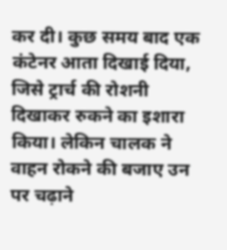कर दी। कुछ समय बाद एक कंटेनर आता दिखाई दिया, जिसे ट्रार्च की रोशनी दिखाकर रुकने का इशारा किया। लेकिन चालक ने वाहन रोकने की बजाए उन पर चढ़ाने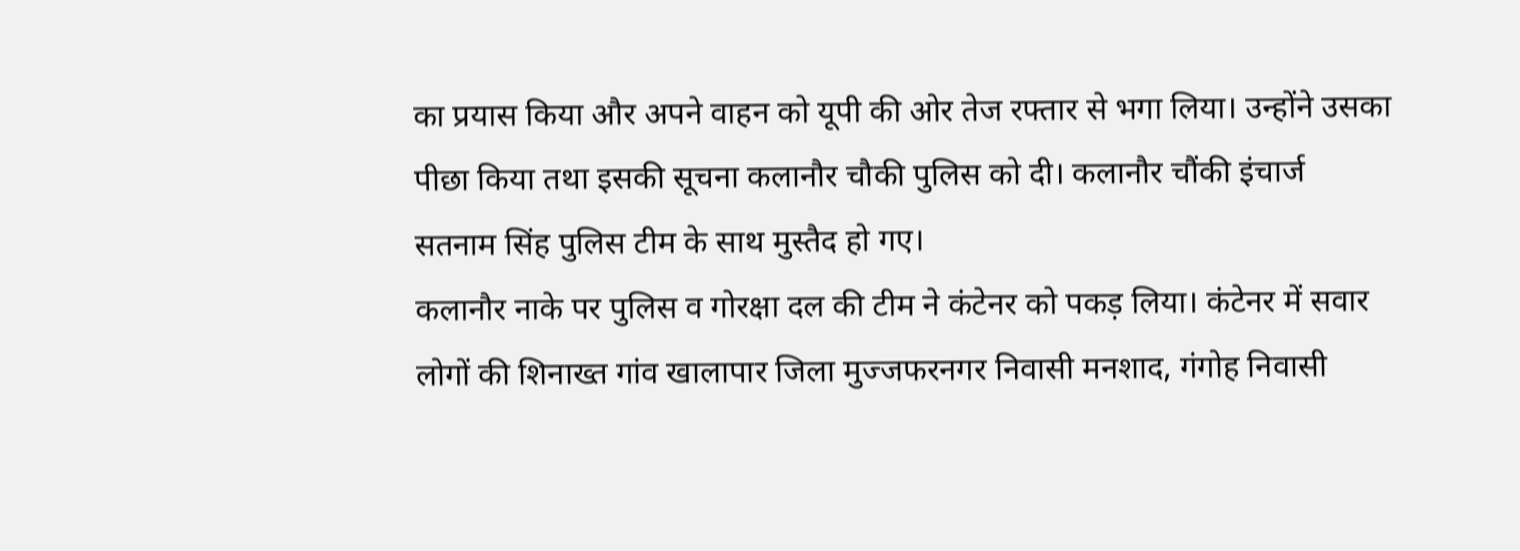का प्रयास किया और अपने वाहन को यूपी की ओर तेज रफ्तार से भगा लिया। उन्होंने उसका पीछा किया तथा इसकी सूचना कलानौर चौकी पुलिस को दी। कलानौर चौंकी इंचार्ज सतनाम सिंह पुलिस टीम के साथ मुस्तैद हो गए।
कलानौर नाके पर पुलिस व गोरक्षा दल की टीम ने कंटेनर को पकड़ लिया। कंटेनर में सवार लोगों की शिनाख्त गांव खालापार जिला मुज्जफरनगर निवासी मनशाद, गंगोह निवासी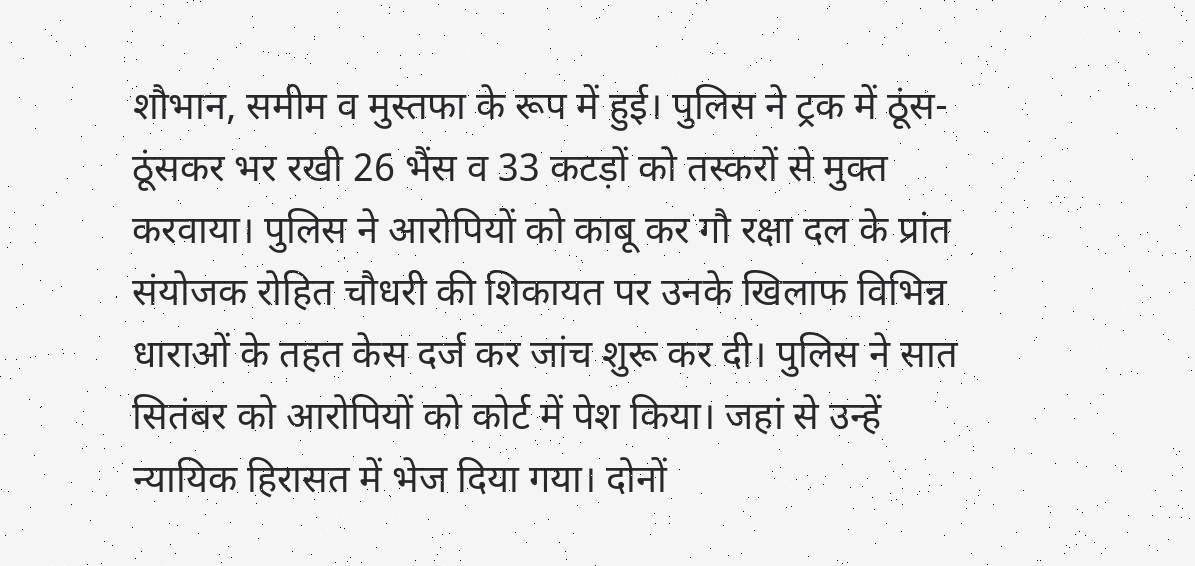शौभान, समीम व मुस्तफा के रूप में हुई। पुलिस ने ट्रक में ठूंस-ठूंसकर भर रखी 26 भैंस व 33 कटड़ों को तस्करों से मुक्त करवाया। पुलिस ने आरोपियों को काबू कर गौ रक्षा दल के प्रांत संयोजक रोहित चौधरी की शिकायत पर उनके खिलाफ विभिन्न धाराओं के तहत केस दर्ज कर जांच शुरू कर दी। पुलिस ने सात सितंबर को आरोपियों को कोर्ट में पेश किया। जहां से उन्हें न्यायिक हिरासत में भेज दिया गया। दोनों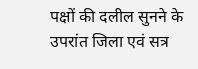पक्षों की दलील सुनने के उपरांत जिला एवं सत्र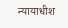न्यायाधीश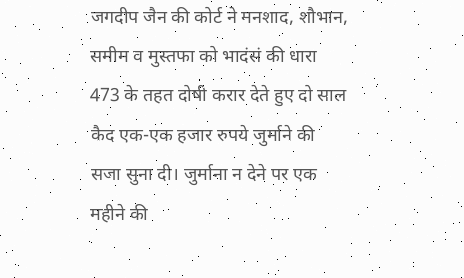जगदीप जैन की कोर्ट ने मनशाद, शौभान, समीम व मुस्तफा को भादंसं की धारा 473 के तहत दोषी करार देते हुए दो साल कैद एक-एक हजार रुपये जुर्माने की सजा सुना दी। जुर्माना न देने पर एक महीने की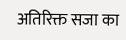अतिरिक्त सजा का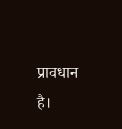प्रावधान है।